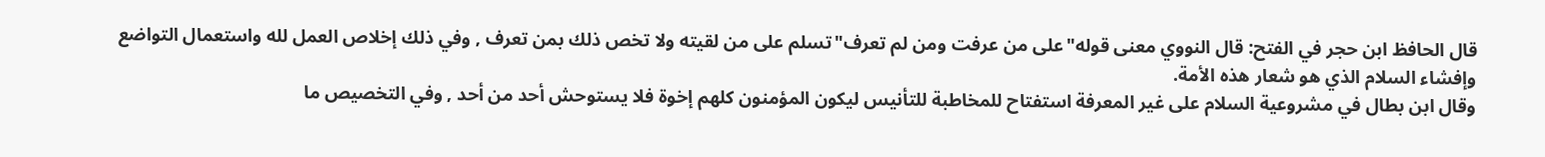قال الحافظ ابن حجر في الفتح: قال النووي معنى قوله"على من عرفت ومن لم تعرف"تسلم على من لقيته ولا تخص ذلك بمن تعرف , وفي ذلك إخلاص العمل لله واستعمال التواضع وإفشاء السلام الذي هو شعار هذه الأمة.
وقال ابن بطال في مشروعية السلام على غير المعرفة استفتاح للمخاطبة للتأنيس ليكون المؤمنون كلهم إخوة فلا يستوحش أحد من أحد , وفي التخصيص ما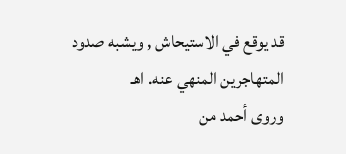قد يوقع في الاستيحاش , ويشبه صدود المتهاجرين المنهي عنه. اهـ
وروى أحمد من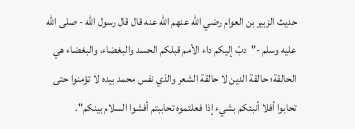حديث الزبير بن العوام رضي الله عنهم الله عنه قال قال رسول الله - صلى الله عليه وسلم -"دبّ إليكم داء الأمم قبلكم الحسد والبغضاء، والبغضاء هي الحالقة؛ حالقة الدين لا حالقة الشعر والذي نفس محمد بيده لا تؤمنوا حتى تحابوا أفلا أنبئكم بشيء إذا فعلتموه تحاببتم أفشوا السلام بينكم".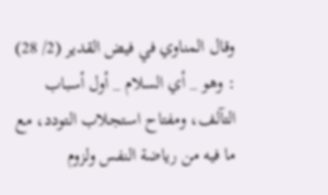وقال المناوي في فيض القدير (2/ 28) : وهو _ أي السلام _ أول أسباب التآلف، ومفتاح استجلاب التودد، مع ما فيه من رياضة النفس ولزوم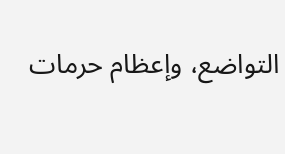التواضع، وإعظام حرمات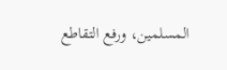المسلمين، ورفع التقاطع